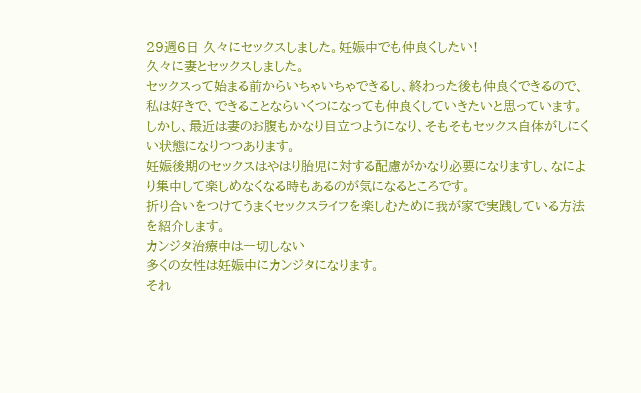29週6日 久々にセックスしました。妊娠中でも仲良くしたい!
久々に妻とセックスしました。
セックスって始まる前からいちゃいちゃできるし、終わった後も仲良くできるので、私は好きで、できることならいくつになっても仲良くしていきたいと思っています。
しかし、最近は妻のお腹もかなり目立つようになり、そもそもセックス自体がしにくい状態になりつつあります。
妊娠後期のセックスはやはり胎児に対する配慮がかなり必要になりますし、なにより集中して楽しめなくなる時もあるのが気になるところです。
折り合いをつけてうまくセックスライフを楽しむために我が家で実践している方法を紹介します。
カンジタ治療中は一切しない
多くの女性は妊娠中にカンジタになります。
それ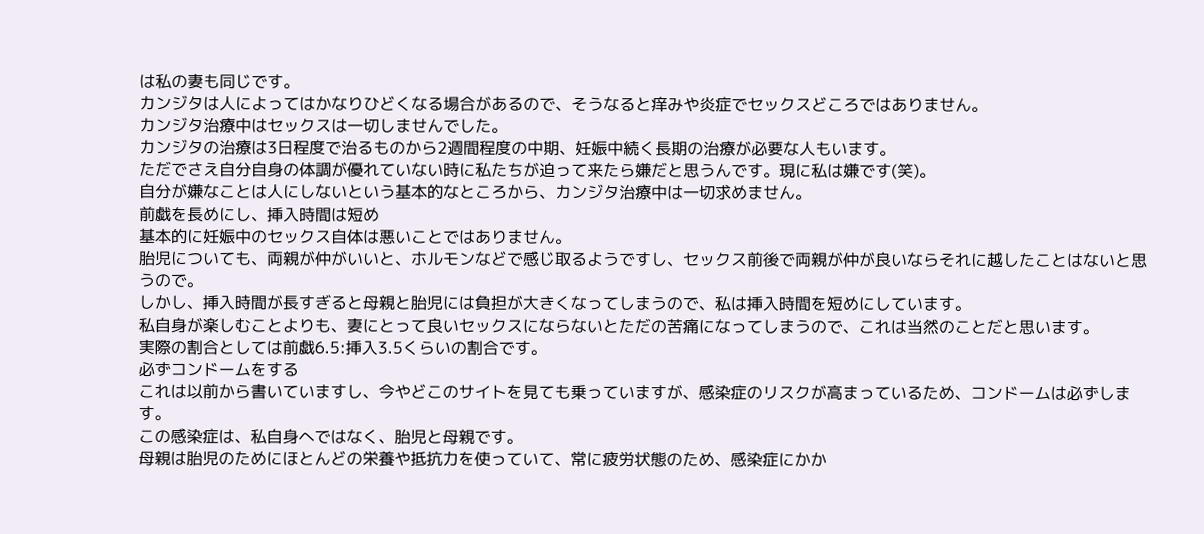は私の妻も同じです。
カンジタは人によってはかなりひどくなる場合があるので、そうなると痒みや炎症でセックスどころではありません。
カンジタ治療中はセックスは一切しませんでした。
カンジタの治療は3日程度で治るものから2週間程度の中期、妊娠中続く長期の治療が必要な人もいます。
ただでさえ自分自身の体調が優れていない時に私たちが迫って来たら嫌だと思うんです。現に私は嫌です(笑)。
自分が嫌なことは人にしないという基本的なところから、カンジタ治療中は一切求めません。
前戯を長めにし、挿入時間は短め
基本的に妊娠中のセックス自体は悪いことではありません。
胎児についても、両親が仲がいいと、ホルモンなどで感じ取るようですし、セックス前後で両親が仲が良いならそれに越したことはないと思うので。
しかし、挿入時間が長すぎると母親と胎児には負担が大きくなってしまうので、私は挿入時間を短めにしています。
私自身が楽しむことよりも、妻にとって良いセックスにならないとただの苦痛になってしまうので、これは当然のことだと思います。
実際の割合としては前戯6.5:挿入3.5くらいの割合です。
必ずコンドームをする
これは以前から書いていますし、今やどこのサイトを見ても乗っていますが、感染症のリスクが高まっているため、コンドームは必ずします。
この感染症は、私自身へではなく、胎児と母親です。
母親は胎児のためにほとんどの栄養や抵抗力を使っていて、常に疲労状態のため、感染症にかか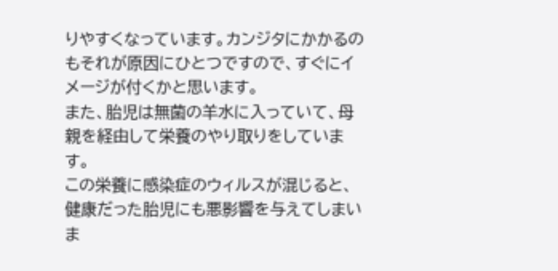りやすくなっています。カンジタにかかるのもそれが原因にひとつですので、すぐにイメージが付くかと思います。
また、胎児は無菌の羊水に入っていて、母親を経由して栄養のやり取りをしています。
この栄養に感染症のウィルスが混じると、健康だった胎児にも悪影響を与えてしまいま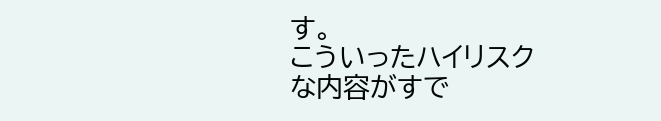す。
こういったハイリスクな内容がすで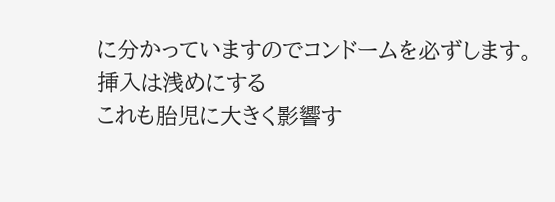に分かっていますのでコンドームを必ずします。
挿入は浅めにする
これも胎児に大きく影響す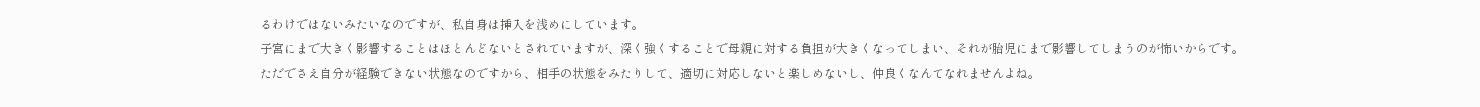るわけではないみたいなのですが、私自身は挿入を浅めにしています。
子宮にまで大きく影響することはほとんどないとされていますが、深く強くすることで母親に対する負担が大きくなってしまい、それが胎児にまで影響してしまうのが怖いからです。
ただでさえ自分が経験できない状態なのですから、相手の状態をみたりして、適切に対応しないと楽しめないし、仲良くなんてなれませんよね。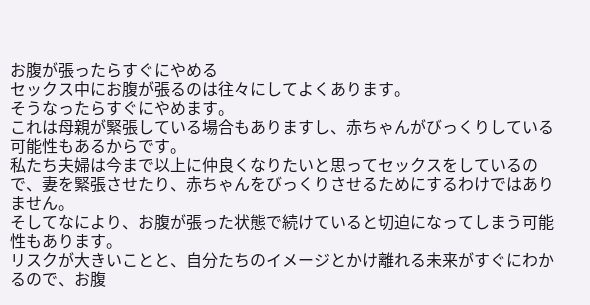お腹が張ったらすぐにやめる
セックス中にお腹が張るのは往々にしてよくあります。
そうなったらすぐにやめます。
これは母親が緊張している場合もありますし、赤ちゃんがびっくりしている可能性もあるからです。
私たち夫婦は今まで以上に仲良くなりたいと思ってセックスをしているので、妻を緊張させたり、赤ちゃんをびっくりさせるためにするわけではありません。
そしてなにより、お腹が張った状態で続けていると切迫になってしまう可能性もあります。
リスクが大きいことと、自分たちのイメージとかけ離れる未来がすぐにわかるので、お腹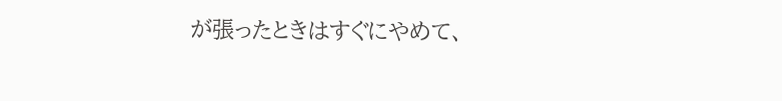が張ったときはすぐにやめて、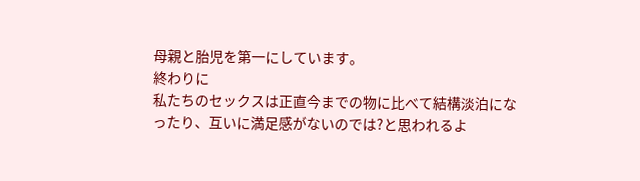母親と胎児を第一にしています。
終わりに
私たちのセックスは正直今までの物に比べて結構淡泊になったり、互いに満足感がないのでは?と思われるよ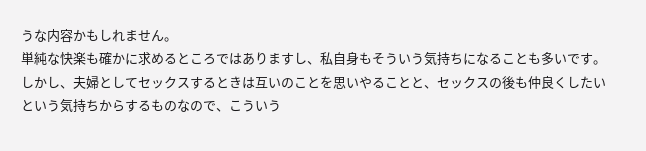うな内容かもしれません。
単純な快楽も確かに求めるところではありますし、私自身もそういう気持ちになることも多いです。
しかし、夫婦としてセックスするときは互いのことを思いやることと、セックスの後も仲良くしたいという気持ちからするものなので、こういう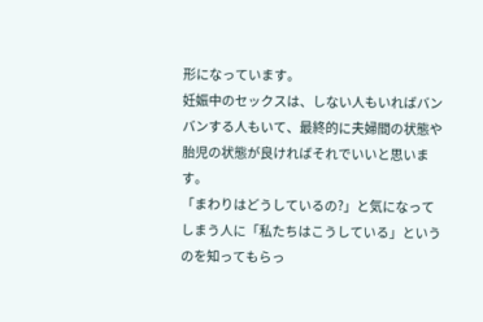形になっています。
妊娠中のセックスは、しない人もいればバンバンする人もいて、最終的に夫婦間の状態や胎児の状態が良ければそれでいいと思います。
「まわりはどうしているの?」と気になってしまう人に「私たちはこうしている」というのを知ってもらっ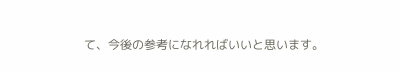て、今後の参考になれればいいと思います。